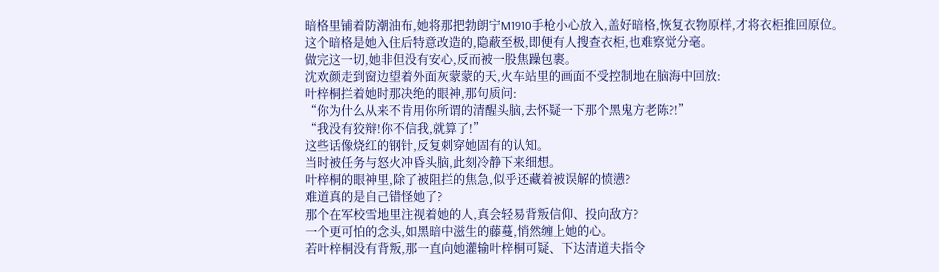暗格里铺着防潮油布,她将那把勃朗宁M1910手枪小心放入,盖好暗格,恢复衣物原样,才将衣柜推回原位。
这个暗格是她入住后特意改造的,隐蔽至极,即便有人搜查衣柜,也难察觉分毫。
做完这一切,她非但没有安心,反而被一股焦躁包裹。
沈欢颜走到窗边望着外面灰蒙蒙的天,火车站里的画面不受控制地在脑海中回放:
叶梓桐拦着她时那决绝的眼神,那句质问:
“你为什么从来不肯用你所谓的清醒头脑,去怀疑一下那个黑鬼方老陈?!”
“我没有狡辩!你不信我,就算了!”
这些话像烧红的钢针,反复刺穿她固有的认知。
当时被任务与怒火冲昏头脑,此刻冷静下来细想。
叶梓桐的眼神里,除了被阻拦的焦急,似乎还藏着被误解的愤懑?
难道真的是自己错怪她了?
那个在军校雪地里注视着她的人,真会轻易背叛信仰、投向敌方?
一个更可怕的念头,如黑暗中滋生的藤蔓,悄然缠上她的心。
若叶梓桐没有背叛,那一直向她灌输叶梓桐可疑、下达清道夫指令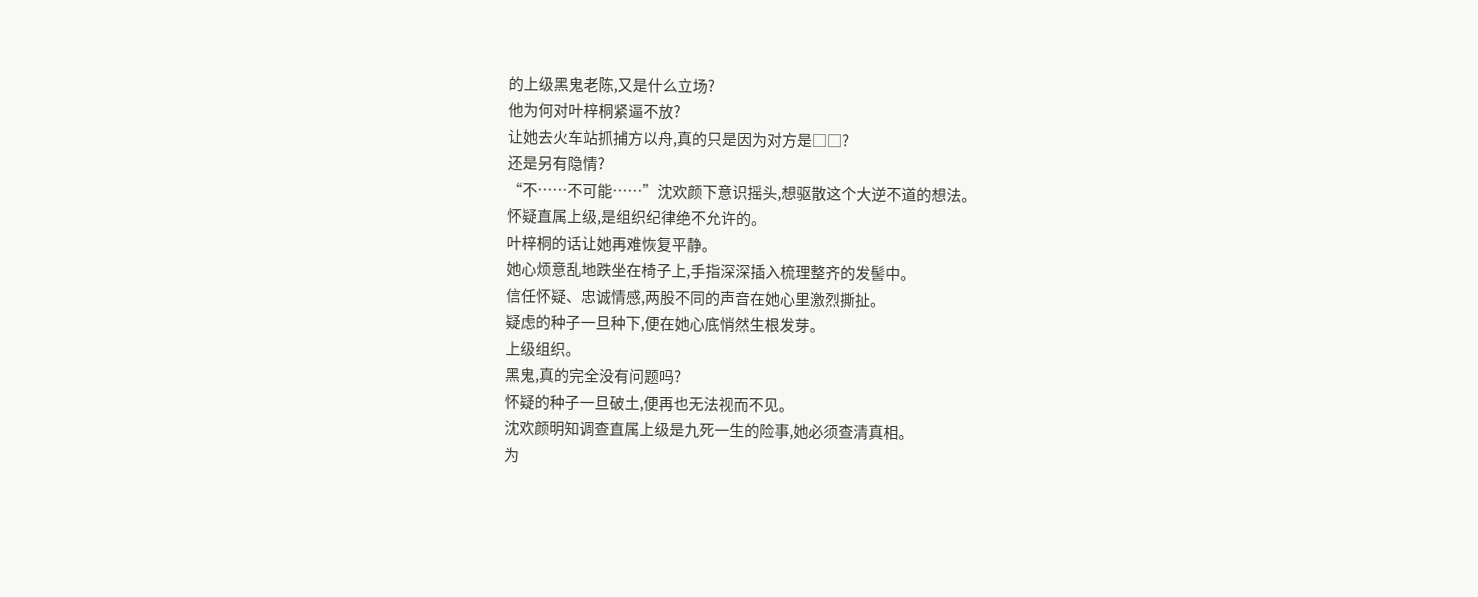的上级黑鬼老陈,又是什么立场?
他为何对叶梓桐紧逼不放?
让她去火车站抓捕方以舟,真的只是因为对方是□□?
还是另有隐情?
“不……不可能……”沈欢颜下意识摇头,想驱散这个大逆不道的想法。
怀疑直属上级,是组织纪律绝不允许的。
叶梓桐的话让她再难恢复平静。
她心烦意乱地跌坐在椅子上,手指深深插入梳理整齐的发髻中。
信任怀疑、忠诚情感,两股不同的声音在她心里激烈撕扯。
疑虑的种子一旦种下,便在她心底悄然生根发芽。
上级组织。
黑鬼,真的完全没有问题吗?
怀疑的种子一旦破土,便再也无法视而不见。
沈欢颜明知调查直属上级是九死一生的险事,她必须查清真相。
为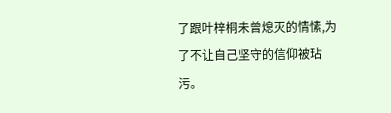了跟叶梓桐未曾熄灭的情愫,为了不让自己坚守的信仰被玷污。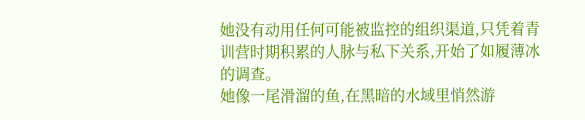她没有动用任何可能被监控的组织渠道,只凭着青训营时期积累的人脉与私下关系,开始了如履薄冰的调查。
她像一尾滑溜的鱼,在黑暗的水域里悄然游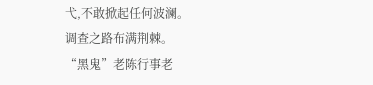弋,不敢掀起任何波澜。
调查之路布满荆棘。
“黑鬼”老陈行事老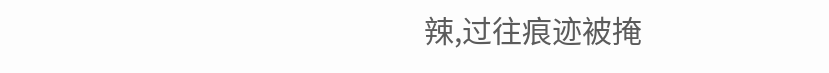辣,过往痕迹被掩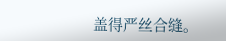盖得严丝合缝。